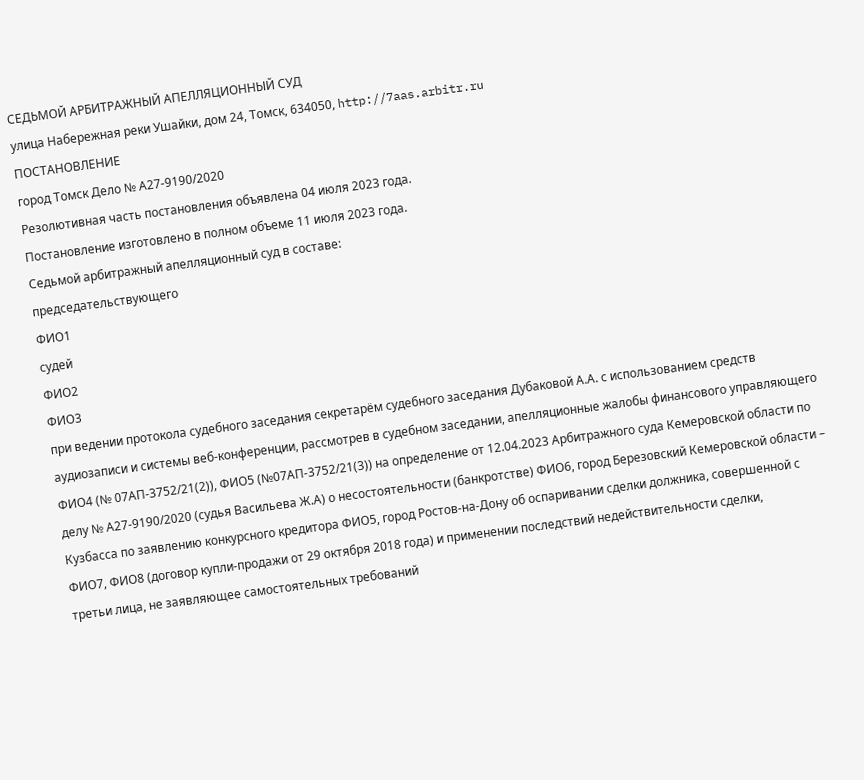СЕДЬМОЙ АРБИТРАЖНЫЙ АПЕЛЛЯЦИОННЫЙ СУД
улица Набережная реки Ушайки, дом 24, Томск, 634050, http://7aas.arbitr.ru
ПОСТАНОВЛЕНИЕ
город Томск Дело № А27-9190/2020
Резолютивная часть постановления объявлена 04 июля 2023 года.
Постановление изготовлено в полном объеме 11 июля 2023 года.
Седьмой арбитражный апелляционный суд в составе:
председательствующего
ФИО1
судей
ФИО2
ФИО3
при ведении протокола судебного заседания секретарём судебного заседания Дубаковой А.А. с использованием средств аудиозаписи и системы веб-конференции, рассмотрев в судебном заседании, апелляционные жалобы финансового управляющего ФИО4 (№ 07АП-3752/21(2)), ФИО5 (№07АП-3752/21(3)) на определение от 12.04.2023 Арбитражного суда Кемеровской области по делу № А27-9190/2020 (судья Васильева Ж.А) о несостоятельности (банкротстве) ФИО6, город Березовский Кемеровской области – Кузбасса по заявлению конкурсного кредитора ФИО5, город Ростов-на-Дону об оспаривании сделки должника, совершенной с ФИО7, ФИО8 (договор купли-продажи от 29 октября 2018 года) и применении последствий недействительности сделки,
третьи лица, не заявляющее самостоятельных требований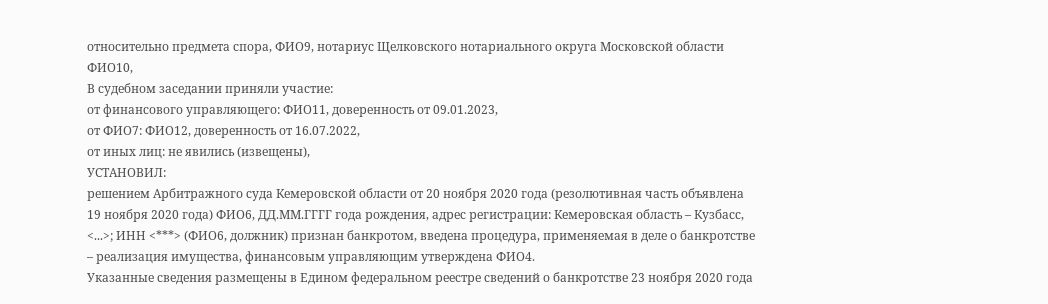относительно предмета спора, ФИО9, нотариус Щелковского нотариального округа Московской области ФИО10,
В судебном заседании приняли участие:
от финансового управляющего: ФИО11, доверенность от 09.01.2023,
от ФИО7: ФИО12, доверенность от 16.07.2022,
от иных лиц: не явились (извещены),
УСТАНОВИЛ:
решением Арбитражного суда Кемеровской области от 20 ноября 2020 года (резолютивная часть объявлена 19 ноября 2020 года) ФИО6, ДД.ММ.ГГГГ года рождения, адрес регистрации: Кемеровская область – Кузбасс, <...>; ИНН <***> (ФИО6, должник) признан банкротом, введена процедура, применяемая в деле о банкротстве – реализация имущества, финансовым управляющим утверждена ФИО4.
Указанные сведения размещены в Едином федеральном реестре сведений о банкротстве 23 ноября 2020 года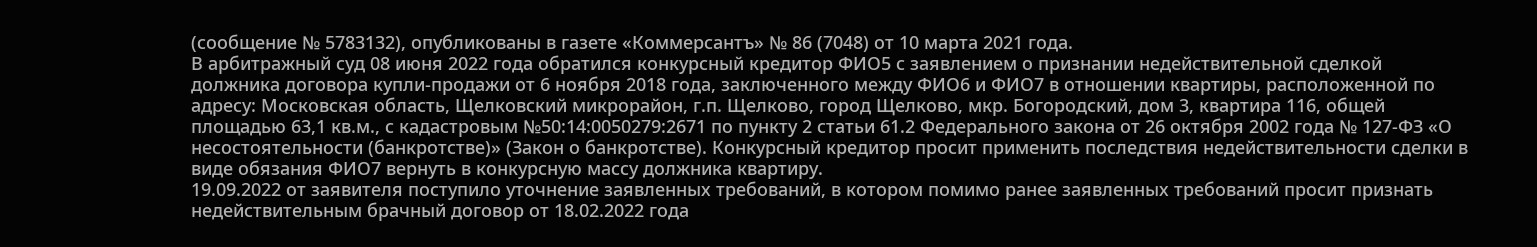(сообщение № 5783132), опубликованы в газете «Коммерсантъ» № 86 (7048) от 10 марта 2021 года.
В арбитражный суд 08 июня 2022 года обратился конкурсный кредитор ФИО5 с заявлением о признании недействительной сделкой должника договора купли-продажи от 6 ноября 2018 года, заключенного между ФИО6 и ФИО7 в отношении квартиры, расположенной по адресу: Московская область, Щелковский микрорайон, г.п. Щелково, город Щелково, мкр. Богородский, дом 3, квартира 116, общей площадью 63,1 кв.м., с кадастровым №50:14:0050279:2671 по пункту 2 статьи 61.2 Федерального закона от 26 октября 2002 года № 127-ФЗ «О несостоятельности (банкротстве)» (Закон о банкротстве). Конкурсный кредитор просит применить последствия недействительности сделки в виде обязания ФИО7 вернуть в конкурсную массу должника квартиру.
19.09.2022 от заявителя поступило уточнение заявленных требований, в котором помимо ранее заявленных требований просит признать недействительным брачный договор от 18.02.2022 года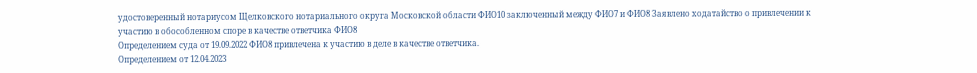удостоверенный нотариусом Щелковского нотариального округа Московской области ФИО10 заключенный между ФИО7 и ФИО8 Заявлено ходатайство о привлечении к участию в обособленном споре в качестве ответчика ФИО8
Определением суда от 19.09.2022 ФИО8 привлечена к участию в деле в качестве ответчика.
Определением от 12.04.2023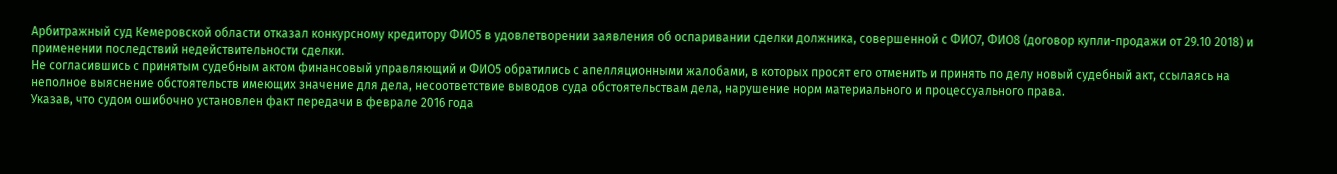Арбитражный суд Кемеровской области отказал конкурсному кредитору ФИО5 в удовлетворении заявления об оспаривании сделки должника, совершенной с ФИО7, ФИО8 (договор купли-продажи от 29.10 2018) и применении последствий недействительности сделки.
Не согласившись с принятым судебным актом финансовый управляющий и ФИО5 обратились с апелляционными жалобами, в которых просят его отменить и принять по делу новый судебный акт, ссылаясь на неполное выяснение обстоятельств имеющих значение для дела, несоответствие выводов суда обстоятельствам дела, нарушение норм материального и процессуального права.
Указав, что судом ошибочно установлен факт передачи в феврале 2016 года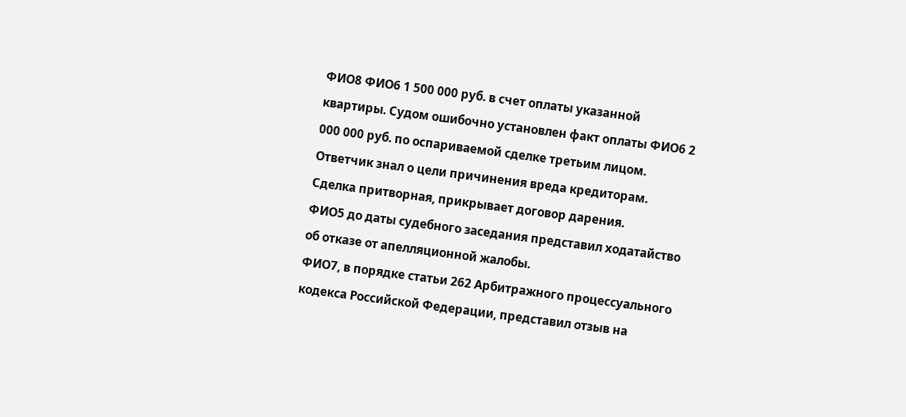ФИО8 ФИО6 1 500 000 руб. в счет оплаты указанной квартиры. Судом ошибочно установлен факт оплаты ФИО6 2 000 000 руб. по оспариваемой сделке третьим лицом. Ответчик знал о цели причинения вреда кредиторам. Сделка притворная, прикрывает договор дарения.
ФИО5 до даты судебного заседания представил ходатайство об отказе от апелляционной жалобы.
ФИО7, в порядке статьи 262 Арбитражного процессуального кодекса Российской Федерации, представил отзыв на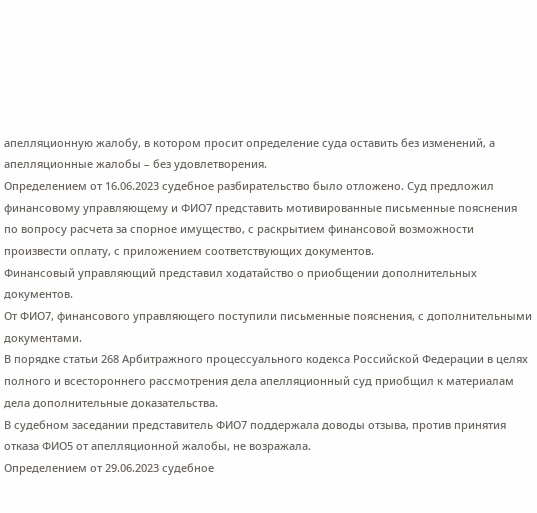апелляционную жалобу, в котором просит определение суда оставить без изменений, а апелляционные жалобы – без удовлетворения.
Определением от 16.06.2023 судебное разбирательство было отложено. Суд предложил финансовому управляющему и ФИО7 представить мотивированные письменные пояснения по вопросу расчета за спорное имущество, с раскрытием финансовой возможности произвести оплату, с приложением соответствующих документов.
Финансовый управляющий представил ходатайство о приобщении дополнительных документов.
От ФИО7, финансового управляющего поступили письменные пояснения, с дополнительными документами.
В порядке статьи 268 Арбитражного процессуального кодекса Российской Федерации в целях полного и всестороннего рассмотрения дела апелляционный суд приобщил к материалам дела дополнительные доказательства.
В судебном заседании представитель ФИО7 поддержала доводы отзыва, против принятия отказа ФИО5 от апелляционной жалобы, не возражала.
Определением от 29.06.2023 судебное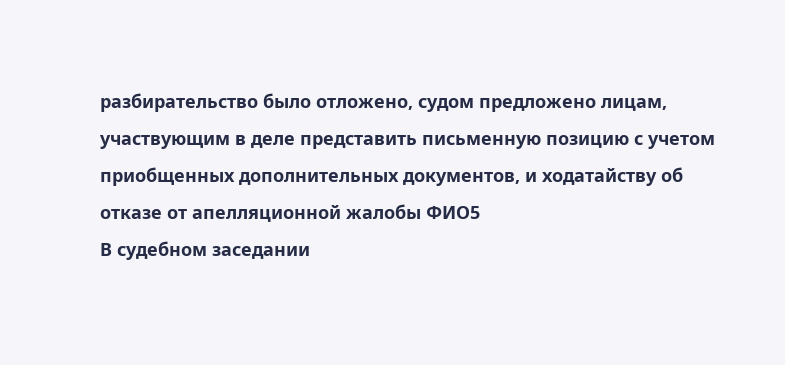разбирательство было отложено, судом предложено лицам, участвующим в деле представить письменную позицию с учетом приобщенных дополнительных документов, и ходатайству об отказе от апелляционной жалобы ФИО5
В судебном заседании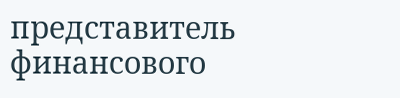представитель финансового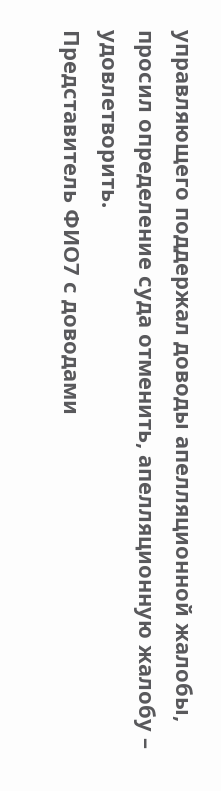управляющего поддержал доводы апелляционной жалобы, просил определение суда отменить, апелляционную жалобу – удовлетворить.
Представитель ФИО7 с доводами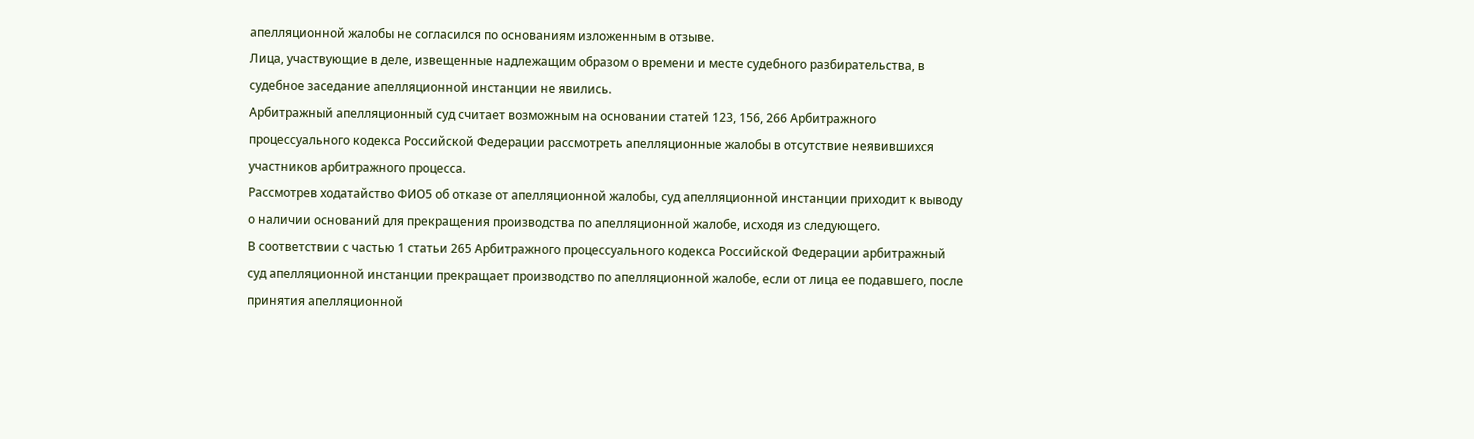апелляционной жалобы не согласился по основаниям изложенным в отзыве.
Лица, участвующие в деле, извещенные надлежащим образом о времени и месте судебного разбирательства, в судебное заседание апелляционной инстанции не явились.
Арбитражный апелляционный суд считает возможным на основании статей 123, 156, 266 Арбитражного процессуального кодекса Российской Федерации рассмотреть апелляционные жалобы в отсутствие неявившихся участников арбитражного процесса.
Рассмотрев ходатайство ФИО5 об отказе от апелляционной жалобы, суд апелляционной инстанции приходит к выводу о наличии оснований для прекращения производства по апелляционной жалобе, исходя из следующего.
В соответствии с частью 1 статьи 265 Арбитражного процессуального кодекса Российской Федерации арбитражный суд апелляционной инстанции прекращает производство по апелляционной жалобе, если от лица ее подавшего, после принятия апелляционной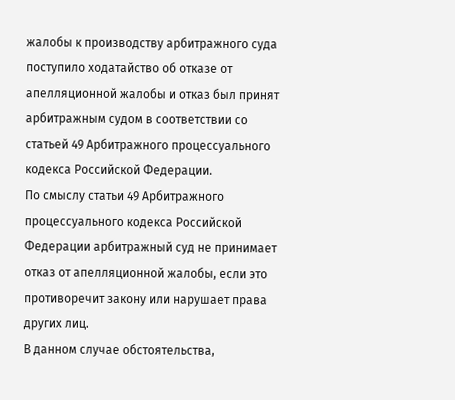жалобы к производству арбитражного суда поступило ходатайство об отказе от апелляционной жалобы и отказ был принят арбитражным судом в соответствии со статьей 49 Арбитражного процессуального кодекса Российской Федерации.
По смыслу статьи 49 Арбитражного процессуального кодекса Российской Федерации арбитражный суд не принимает отказ от апелляционной жалобы, если это противоречит закону или нарушает права других лиц.
В данном случае обстоятельства,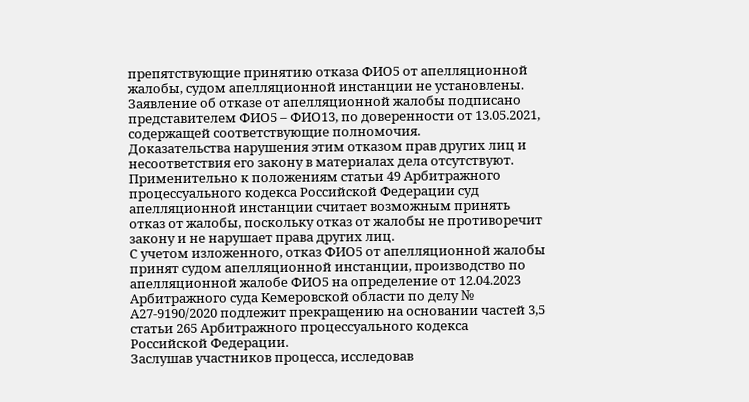препятствующие принятию отказа ФИО5 от апелляционной жалобы, судом апелляционной инстанции не установлены.
Заявление об отказе от апелляционной жалобы подписано представителем ФИО5 – ФИО13, по доверенности от 13.05.2021, содержащей соответствующие полномочия.
Доказательства нарушения этим отказом прав других лиц и несоответствия его закону в материалах дела отсутствуют.
Применительно к положениям статьи 49 Арбитражного процессуального кодекса Российской Федерации суд апелляционной инстанции считает возможным принять отказ от жалобы, поскольку отказ от жалобы не противоречит закону и не нарушает права других лиц.
С учетом изложенного, отказ ФИО5 от апелляционной жалобы принят судом апелляционной инстанции, производство по апелляционной жалобе ФИО5 на определение от 12.04.2023 Арбитражного суда Кемеровской области по делу № А27-9190/2020 подлежит прекращению на основании частей 3,5 статьи 265 Арбитражного процессуального кодекса Российской Федерации.
Заслушав участников процесса, исследовав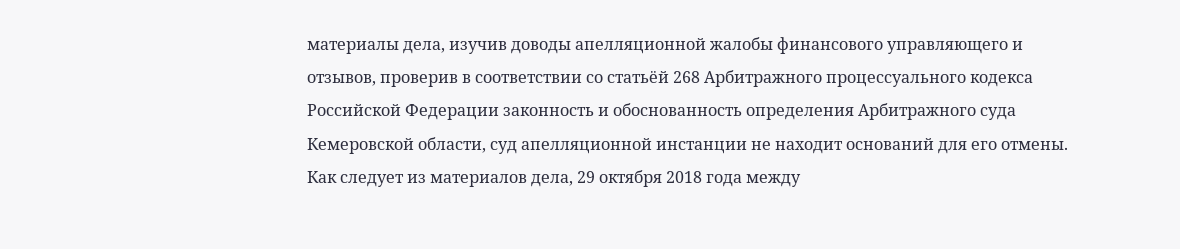материалы дела, изучив доводы апелляционной жалобы финансового управляющего и отзывов, проверив в соответствии со статьёй 268 Арбитражного процессуального кодекса Российской Федерации законность и обоснованность определения Арбитражного суда Кемеровской области, суд апелляционной инстанции не находит оснований для его отмены.
Как следует из материалов дела, 29 октября 2018 года между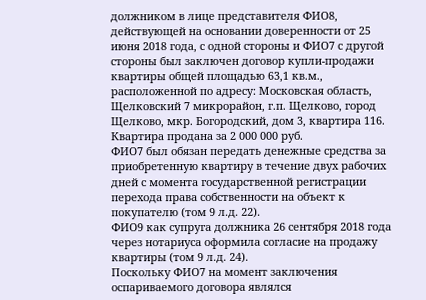должником в лице представителя ФИО8, действующей на основании доверенности от 25 июня 2018 года, с одной стороны и ФИО7 с другой стороны был заключен договор купли-продажи квартиры общей площадью 63,1 кв.м., расположенной по адресу: Московская область, Щелковский 7 микрорайон, г.п. Щелково, город Щелково, мкр. Богородский, дом 3, квартира 116.
Квартира продана за 2 000 000 руб.
ФИО7 был обязан передать денежные средства за приобретенную квартиру в течение двух рабочих дней с момента государственной регистрации перехода права собственности на объект к покупателю (том 9 л.д. 22).
ФИО9 как супруга должника 26 сентября 2018 года через нотариуса оформила согласие на продажу квартиры (том 9 л.д. 24).
Поскольку ФИО7 на момент заключения оспариваемого договора являлся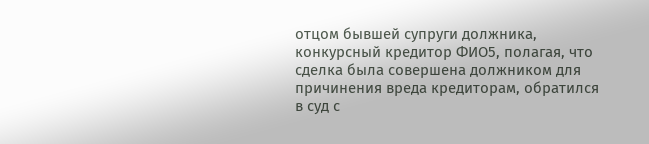отцом бывшей супруги должника, конкурсный кредитор ФИО5, полагая, что сделка была совершена должником для причинения вреда кредиторам, обратился в суд с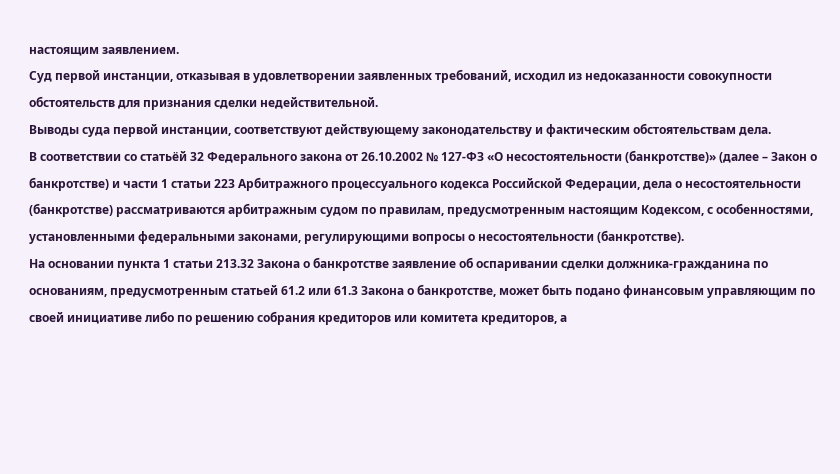настоящим заявлением.
Суд первой инстанции, отказывая в удовлетворении заявленных требований, исходил из недоказанности совокупности обстоятельств для признания сделки недействительной.
Выводы суда первой инстанции, соответствуют действующему законодательству и фактическим обстоятельствам дела.
В соответствии со статьёй 32 Федерального закона от 26.10.2002 № 127-ФЗ «О несостоятельности (банкротстве)» (далее – Закон о банкротстве) и части 1 статьи 223 Арбитражного процессуального кодекса Российской Федерации, дела о несостоятельности (банкротстве) рассматриваются арбитражным судом по правилам, предусмотренным настоящим Кодексом, с особенностями, установленными федеральными законами, регулирующими вопросы о несостоятельности (банкротстве).
На основании пункта 1 статьи 213.32 Закона о банкротстве заявление об оспаривании сделки должника-гражданина по основаниям, предусмотренным статьей 61.2 или 61.3 Закона о банкротстве, может быть подано финансовым управляющим по своей инициативе либо по решению собрания кредиторов или комитета кредиторов, а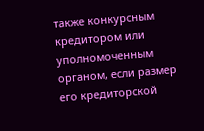также конкурсным кредитором или уполномоченным органом, если размер его кредиторской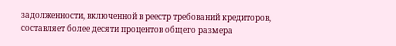задолженности, включенной в реестр требований кредиторов, составляет более десяти процентов общего размера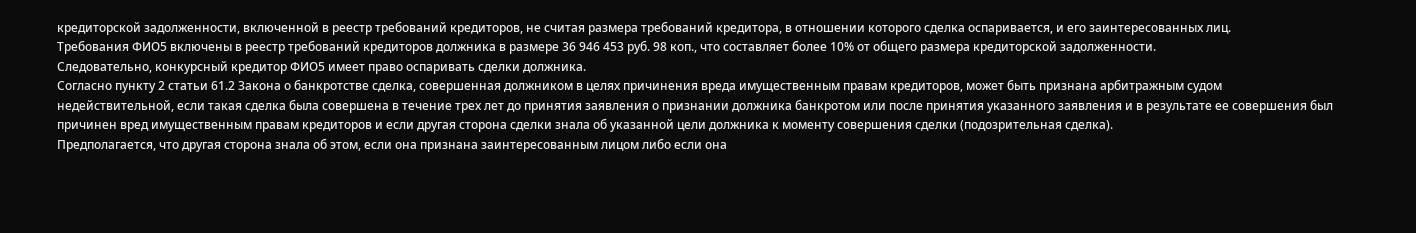кредиторской задолженности, включенной в реестр требований кредиторов, не считая размера требований кредитора, в отношении которого сделка оспаривается, и его заинтересованных лиц.
Требования ФИО5 включены в реестр требований кредиторов должника в размере 36 946 453 руб. 98 коп., что составляет более 10% от общего размера кредиторской задолженности.
Следовательно, конкурсный кредитор ФИО5 имеет право оспаривать сделки должника.
Согласно пункту 2 статьи 61.2 Закона о банкротстве сделка, совершенная должником в целях причинения вреда имущественным правам кредиторов, может быть признана арбитражным судом недействительной, если такая сделка была совершена в течение трех лет до принятия заявления о признании должника банкротом или после принятия указанного заявления и в результате ее совершения был причинен вред имущественным правам кредиторов и если другая сторона сделки знала об указанной цели должника к моменту совершения сделки (подозрительная сделка).
Предполагается, что другая сторона знала об этом, если она признана заинтересованным лицом либо если она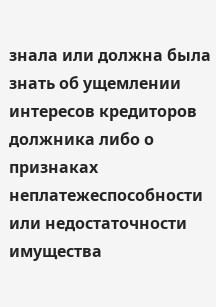знала или должна была знать об ущемлении интересов кредиторов должника либо о признаках неплатежеспособности или недостаточности имущества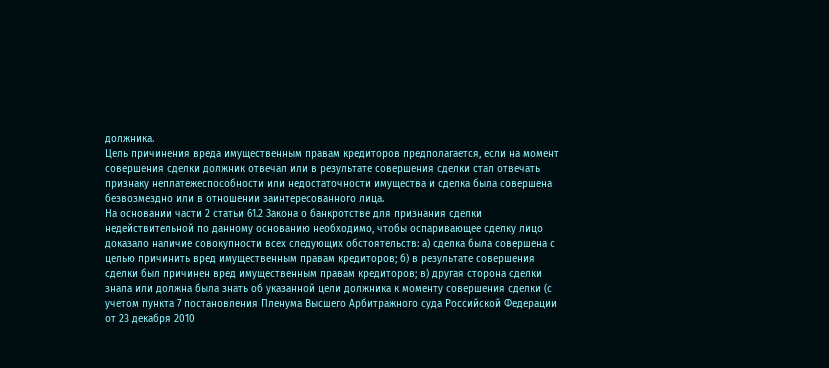должника.
Цель причинения вреда имущественным правам кредиторов предполагается, если на момент совершения сделки должник отвечал или в результате совершения сделки стал отвечать признаку неплатежеспособности или недостаточности имущества и сделка была совершена безвозмездно или в отношении заинтересованного лица.
На основании части 2 статьи 61.2 Закона о банкротстве для признания сделки недействительной по данному основанию необходимо, чтобы оспаривающее сделку лицо доказало наличие совокупности всех следующих обстоятельств: а) сделка была совершена с целью причинить вред имущественным правам кредиторов; б) в результате совершения сделки был причинен вред имущественным правам кредиторов; в) другая сторона сделки знала или должна была знать об указанной цели должника к моменту совершения сделки (с учетом пункта 7 постановления Пленума Высшего Арбитражного суда Российской Федерации от 23 декабря 2010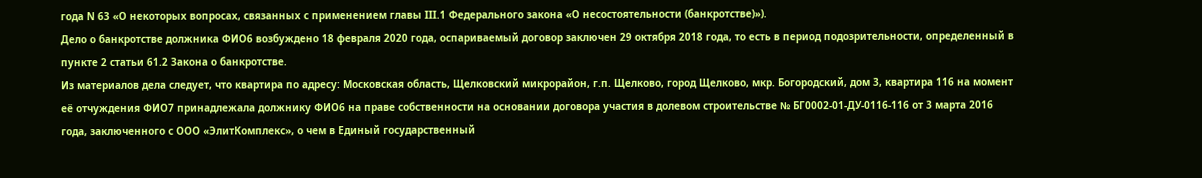года N 63 «О некоторых вопросах, связанных с применением главы III.1 Федерального закона «О несостоятельности (банкротстве)»).
Дело о банкротстве должника ФИО6 возбуждено 18 февраля 2020 года, оспариваемый договор заключен 29 октября 2018 года, то есть в период подозрительности, определенный в пункте 2 статьи 61.2 Закона о банкротстве.
Из материалов дела следует, что квартира по адресу: Московская область, Щелковский микрорайон, г.п. Щелково, город Щелково, мкр. Богородский, дом 3, квартира 116 на момент её отчуждения ФИО7 принадлежала должнику ФИО6 на праве собственности на основании договора участия в долевом строительстве № БГ0002-01-ДУ-0116-116 от 3 марта 2016 года, заключенного с ООО «ЭлитКомплекс», о чем в Единый государственный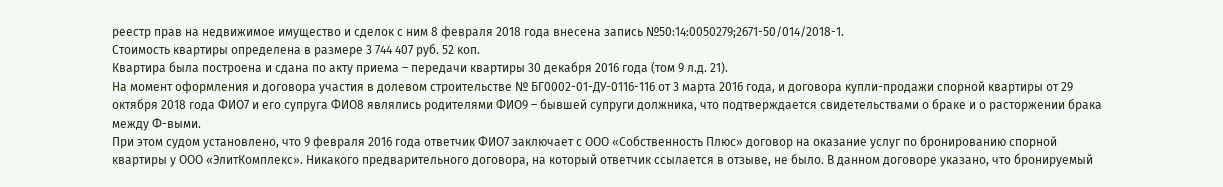реестр прав на недвижимое имущество и сделок с ним 8 февраля 2018 года внесена запись №50:14:0050279;2671-50/014/2018-1.
Стоимость квартиры определена в размере 3 744 407 руб. 52 коп.
Квартира была построена и сдана по акту приема – передачи квартиры 30 декабря 2016 года (том 9 л.д. 21).
На момент оформления и договора участия в долевом строительстве № БГ0002-01-ДУ-0116-116 от 3 марта 2016 года, и договора купли-продажи спорной квартиры от 29 октября 2018 года ФИО7 и его супруга ФИО8 являлись родителями ФИО9 – бывшей супруги должника, что подтверждается свидетельствами о браке и о расторжении брака между Ф-выми.
При этом судом установлено, что 9 февраля 2016 года ответчик ФИО7 заключает с ООО «Собственность Плюс» договор на оказание услуг по бронированию спорной квартиры у ООО «ЭлитКомплекс». Никакого предварительного договора, на который ответчик ссылается в отзыве, не было. В данном договоре указано, что бронируемый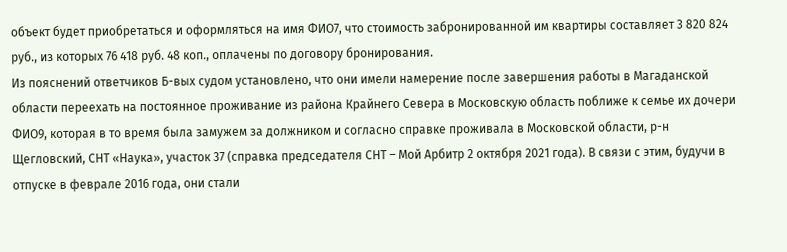объект будет приобретаться и оформляться на имя ФИО7, что стоимость забронированной им квартиры составляет 3 820 824 руб., из которых 76 418 руб. 48 коп., оплачены по договору бронирования.
Из пояснений ответчиков Б-вых судом установлено, что они имели намерение после завершения работы в Магаданской области переехать на постоянное проживание из района Крайнего Севера в Московскую область поближе к семье их дочери ФИО9, которая в то время была замужем за должником и согласно справке проживала в Московской области, р-н Щегловский, СНТ «Наука», участок 37 (справка председателя СНТ – Мой Арбитр 2 октября 2021 года). В связи с этим, будучи в отпуске в феврале 2016 года, они стали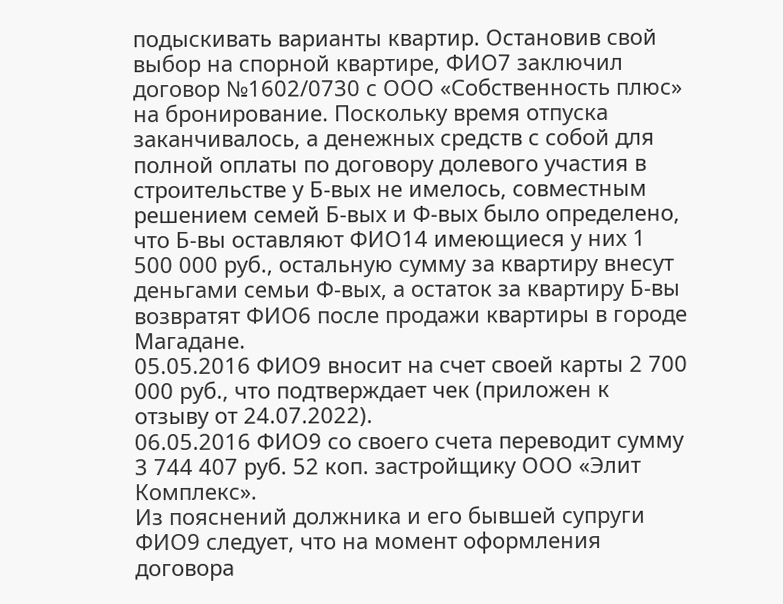подыскивать варианты квартир. Остановив свой выбор на спорной квартире, ФИО7 заключил договор №1602/0730 с ООО «Собственность плюс» на бронирование. Поскольку время отпуска заканчивалось, а денежных средств с собой для полной оплаты по договору долевого участия в строительстве у Б-вых не имелось, совместным решением семей Б-вых и Ф-вых было определено, что Б-вы оставляют ФИО14 имеющиеся у них 1 500 000 руб., остальную сумму за квартиру внесут деньгами семьи Ф-вых, а остаток за квартиру Б-вы возвратят ФИО6 после продажи квартиры в городе Магадане.
05.05.2016 ФИО9 вносит на счет своей карты 2 700 000 руб., что подтверждает чек (приложен к отзыву от 24.07.2022).
06.05.2016 ФИО9 со своего счета переводит сумму 3 744 407 руб. 52 коп. застройщику ООО «Элит Комплекс».
Из пояснений должника и его бывшей супруги ФИО9 следует, что на момент оформления договора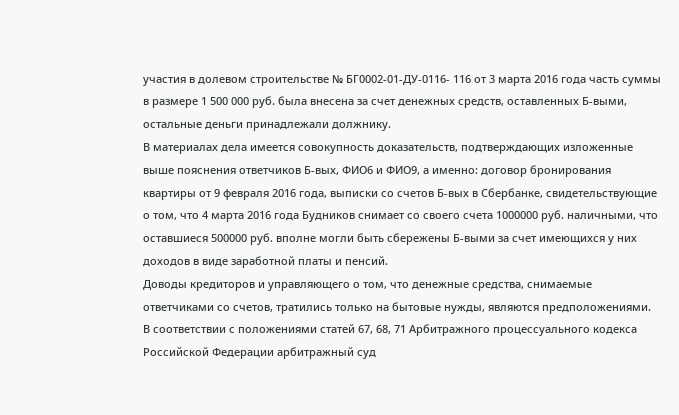участия в долевом строительстве № БГ0002-01-ДУ-0116- 116 от 3 марта 2016 года часть суммы в размере 1 500 000 руб. была внесена за счет денежных средств, оставленных Б-выми, остальные деньги принадлежали должнику.
В материалах дела имеется совокупность доказательств, подтверждающих изложенные выше пояснения ответчиков Б-вых, ФИО6 и ФИО9, а именно: договор бронирования квартиры от 9 февраля 2016 года, выписки со счетов Б-вых в Сбербанке, свидетельствующие о том, что 4 марта 2016 года Будников снимает со своего счета 1000000 руб. наличными, что оставшиеся 500000 руб. вполне могли быть сбережены Б-выми за счет имеющихся у них доходов в виде заработной платы и пенсий.
Доводы кредиторов и управляющего о том, что денежные средства, снимаемые ответчиками со счетов, тратились только на бытовые нужды, являются предположениями.
В соответствии с положениями статей 67, 68, 71 Арбитражного процессуального кодекса Российской Федерации арбитражный суд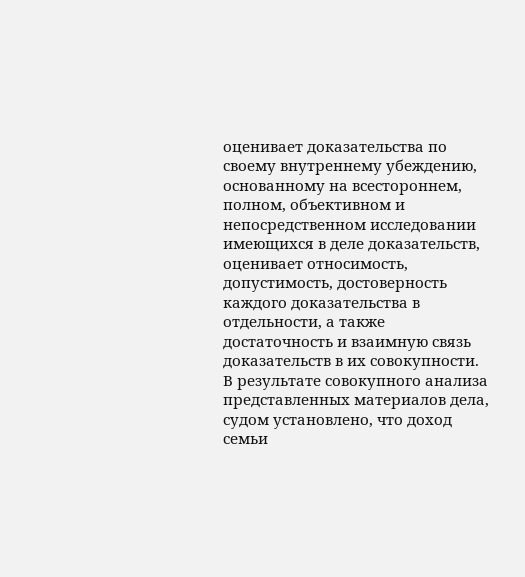оценивает доказательства по своему внутреннему убеждению, основанному на всестороннем, полном, объективном и непосредственном исследовании имеющихся в деле доказательств, оценивает относимость, допустимость, достоверность каждого доказательства в отдельности, а также достаточность и взаимную связь доказательств в их совокупности.
В результате совокупного анализа представленных материалов дела, судом установлено, что доход семьи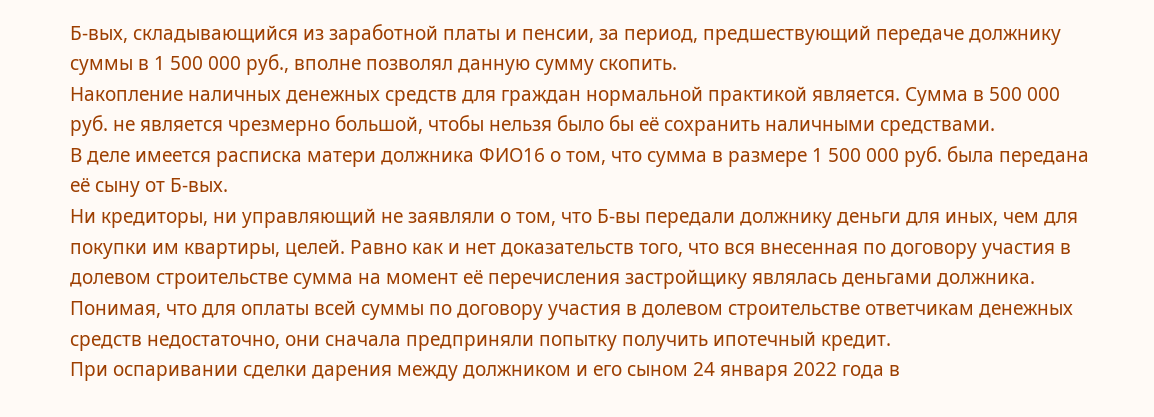Б-вых, складывающийся из заработной платы и пенсии, за период, предшествующий передаче должнику суммы в 1 500 000 руб., вполне позволял данную сумму скопить.
Накопление наличных денежных средств для граждан нормальной практикой является. Сумма в 500 000 руб. не является чрезмерно большой, чтобы нельзя было бы её сохранить наличными средствами.
В деле имеется расписка матери должника ФИО16 о том, что сумма в размере 1 500 000 руб. была передана её сыну от Б-вых.
Ни кредиторы, ни управляющий не заявляли о том, что Б-вы передали должнику деньги для иных, чем для покупки им квартиры, целей. Равно как и нет доказательств того, что вся внесенная по договору участия в долевом строительстве сумма на момент её перечисления застройщику являлась деньгами должника.
Понимая, что для оплаты всей суммы по договору участия в долевом строительстве ответчикам денежных средств недостаточно, они сначала предприняли попытку получить ипотечный кредит.
При оспаривании сделки дарения между должником и его сыном 24 января 2022 года в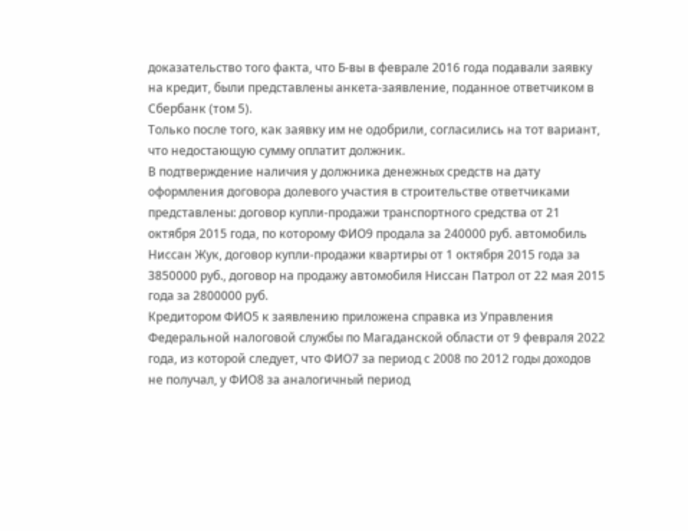доказательство того факта, что Б-вы в феврале 2016 года подавали заявку на кредит, были представлены анкета-заявление, поданное ответчиком в Сбербанк (том 5).
Только после того, как заявку им не одобрили, согласились на тот вариант, что недостающую сумму оплатит должник.
В подтверждение наличия у должника денежных средств на дату оформления договора долевого участия в строительстве ответчиками представлены: договор купли-продажи транспортного средства от 21 октября 2015 года, по которому ФИО9 продала за 240000 руб. автомобиль Ниссан Жук, договор купли-продажи квартиры от 1 октября 2015 года за 3850000 руб., договор на продажу автомобиля Ниссан Патрол от 22 мая 2015 года за 2800000 руб.
Кредитором ФИО5 к заявлению приложена справка из Управления Федеральной налоговой службы по Магаданской области от 9 февраля 2022 года, из которой следует, что ФИО7 за период с 2008 по 2012 годы доходов не получал, у ФИО8 за аналогичный период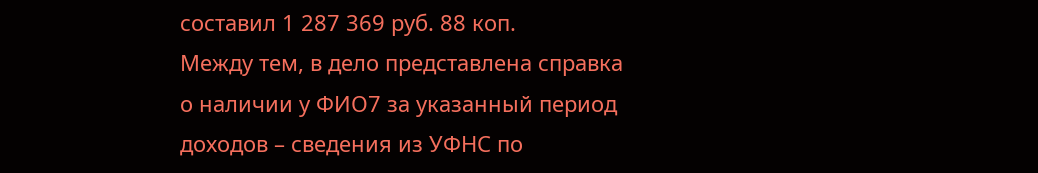составил 1 287 369 руб. 88 коп.
Между тем, в дело представлена справка о наличии у ФИО7 за указанный период доходов – сведения из УФНС по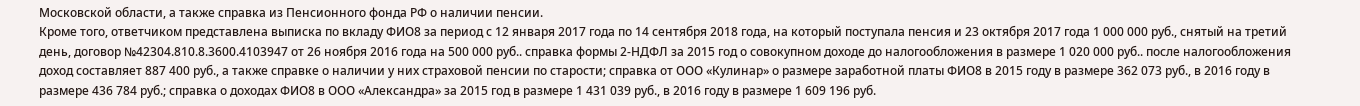Московской области, а также справка из Пенсионного фонда РФ о наличии пенсии.
Кроме того, ответчиком представлена выписка по вкладу ФИО8 за период с 12 января 2017 года по 14 сентября 2018 года, на который поступала пенсия и 23 октября 2017 года 1 000 000 руб., снятый на третий день, договор №42304.810.8.3600.4103947 от 26 ноября 2016 года на 500 000 руб.. справка формы 2-НДФЛ за 2015 год о совокупном доходе до налогообложения в размере 1 020 000 руб.. после налогообложения доход составляет 887 400 руб., а также справке о наличии у них страховой пенсии по старости; справка от ООО «Кулинар» о размере заработной платы ФИО8 в 2015 году в размере 362 073 руб., в 2016 году в размере 436 784 руб.; справка о доходах ФИО8 в ООО «Александра» за 2015 год в размере 1 431 039 руб., в 2016 году в размере 1 609 196 руб.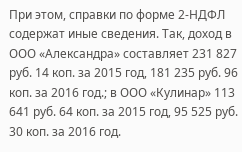При этом, справки по форме 2-НДФЛ содержат иные сведения. Так, доход в ООО «Александра» составляет 231 827 руб. 14 коп. за 2015 год, 181 235 руб. 96 коп. за 2016 год.; в ООО «Кулинар» 113 641 руб. 64 коп. за 2015 год, 95 525 руб. 30 коп. за 2016 год.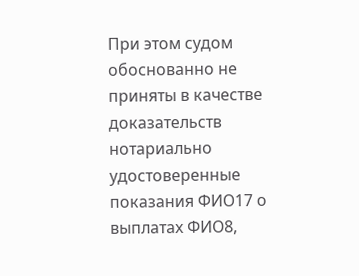При этом судом обоснованно не приняты в качестве доказательств нотариально удостоверенные показания ФИО17 о выплатах ФИО8,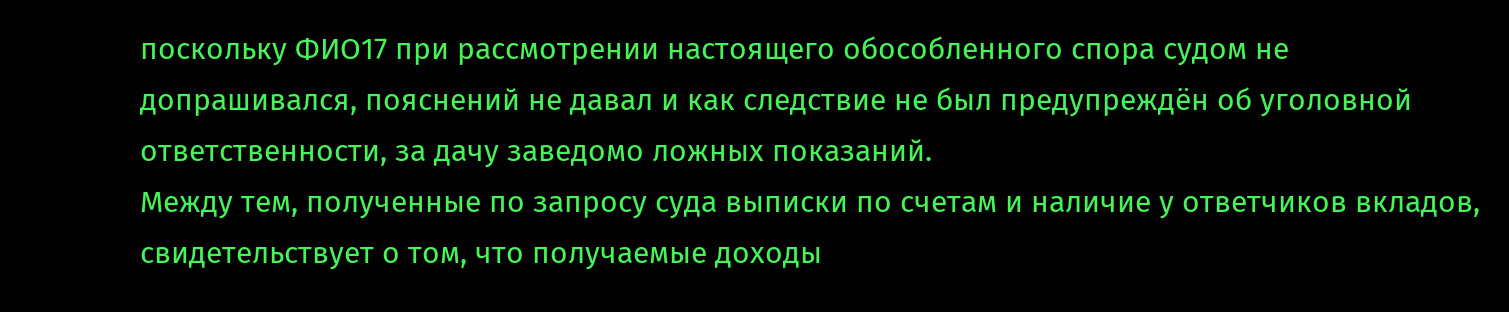поскольку ФИО17 при рассмотрении настоящего обособленного спора судом не допрашивался, пояснений не давал и как следствие не был предупреждён об уголовной ответственности, за дачу заведомо ложных показаний.
Между тем, полученные по запросу суда выписки по счетам и наличие у ответчиков вкладов, свидетельствует о том, что получаемые доходы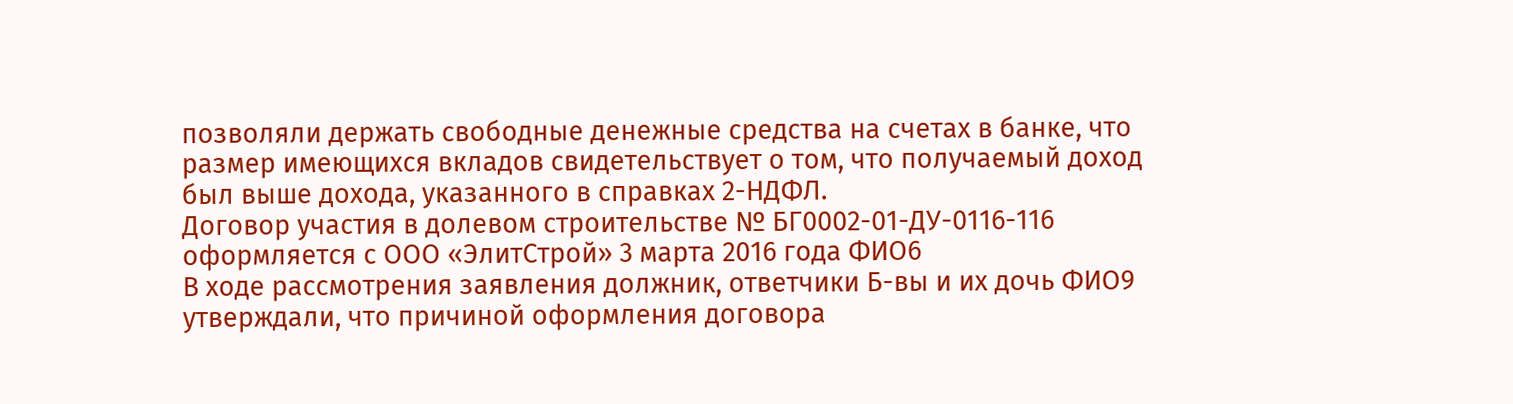позволяли держать свободные денежные средства на счетах в банке, что размер имеющихся вкладов свидетельствует о том, что получаемый доход был выше дохода, указанного в справках 2-НДФЛ.
Договор участия в долевом строительстве № БГ0002-01-ДУ-0116-116 оформляется с ООО «ЭлитСтрой» 3 марта 2016 года ФИО6
В ходе рассмотрения заявления должник, ответчики Б-вы и их дочь ФИО9 утверждали, что причиной оформления договора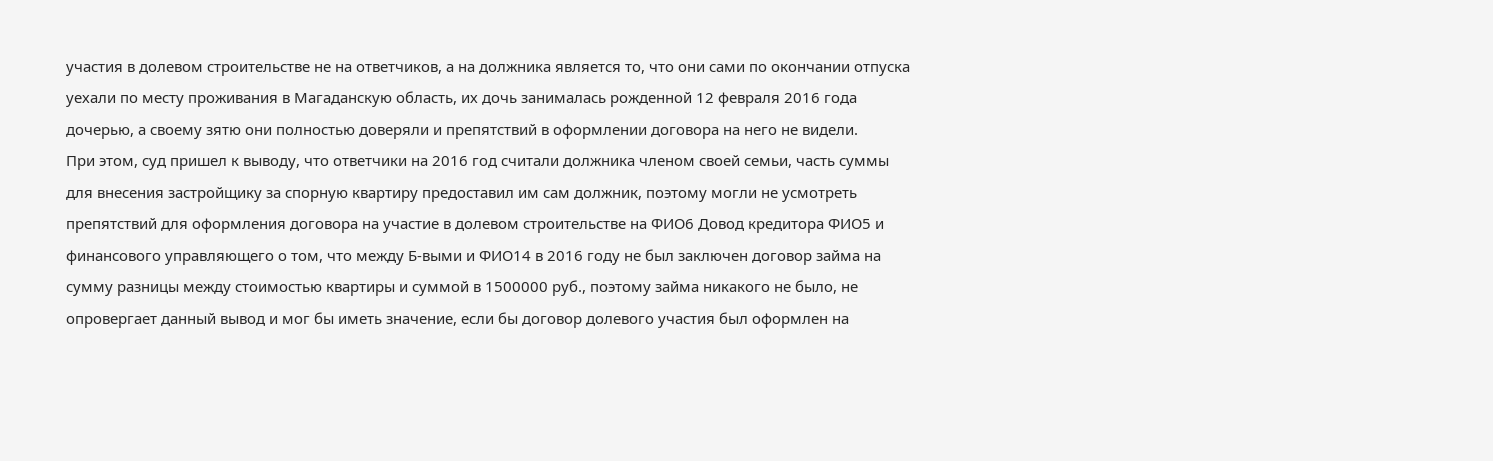участия в долевом строительстве не на ответчиков, а на должника является то, что они сами по окончании отпуска уехали по месту проживания в Магаданскую область, их дочь занималась рожденной 12 февраля 2016 года дочерью, а своему зятю они полностью доверяли и препятствий в оформлении договора на него не видели.
При этом, суд пришел к выводу, что ответчики на 2016 год считали должника членом своей семьи, часть суммы для внесения застройщику за спорную квартиру предоставил им сам должник, поэтому могли не усмотреть препятствий для оформления договора на участие в долевом строительстве на ФИО6 Довод кредитора ФИО5 и финансового управляющего о том, что между Б-выми и ФИО14 в 2016 году не был заключен договор займа на сумму разницы между стоимостью квартиры и суммой в 1500000 руб., поэтому займа никакого не было, не опровергает данный вывод и мог бы иметь значение, если бы договор долевого участия был оформлен на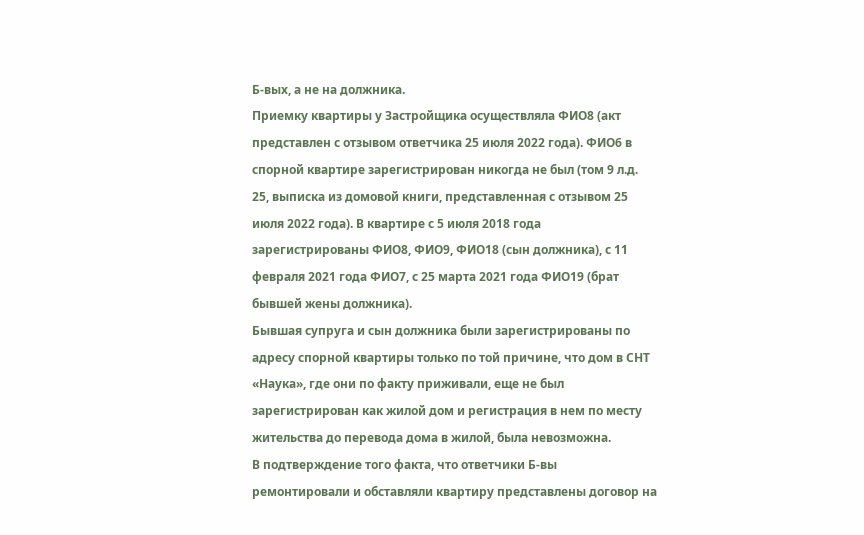Б-вых, а не на должника.
Приемку квартиры у Застройщика осуществляла ФИО8 (акт представлен с отзывом ответчика 25 июля 2022 года). ФИО6 в спорной квартире зарегистрирован никогда не был (том 9 л.д. 25, выписка из домовой книги, представленная с отзывом 25 июля 2022 года). В квартире с 5 июля 2018 года зарегистрированы ФИО8, ФИО9, ФИО18 (сын должника), с 11 февраля 2021 года ФИО7, с 25 марта 2021 года ФИО19 (брат бывшей жены должника).
Бывшая супруга и сын должника были зарегистрированы по адресу спорной квартиры только по той причине, что дом в СНТ «Наука», где они по факту приживали, еще не был зарегистрирован как жилой дом и регистрация в нем по месту жительства до перевода дома в жилой, была невозможна.
В подтверждение того факта, что ответчики Б-вы ремонтировали и обставляли квартиру представлены договор на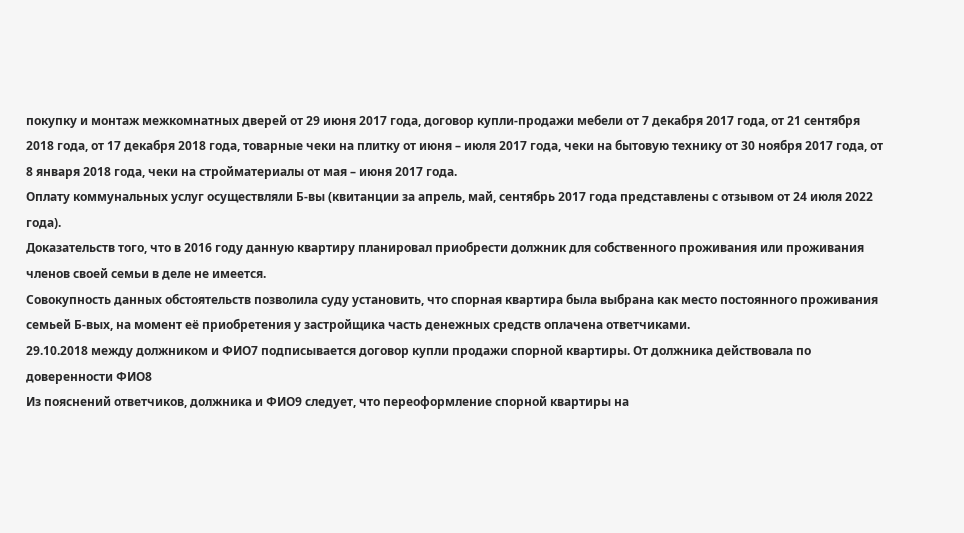покупку и монтаж межкомнатных дверей от 29 июня 2017 года, договор купли-продажи мебели от 7 декабря 2017 года, от 21 сентября 2018 года, от 17 декабря 2018 года, товарные чеки на плитку от июня – июля 2017 года, чеки на бытовую технику от 30 ноября 2017 года, от 8 января 2018 года, чеки на стройматериалы от мая – июня 2017 года.
Оплату коммунальных услуг осуществляли Б-вы (квитанции за апрель, май, сентябрь 2017 года представлены с отзывом от 24 июля 2022 года).
Доказательств того, что в 2016 году данную квартиру планировал приобрести должник для собственного проживания или проживания членов своей семьи в деле не имеется.
Совокупность данных обстоятельств позволила суду установить, что спорная квартира была выбрана как место постоянного проживания семьей Б-вых, на момент её приобретения у застройщика часть денежных средств оплачена ответчиками.
29.10.2018 между должником и ФИО7 подписывается договор купли продажи спорной квартиры. От должника действовала по доверенности ФИО8
Из пояснений ответчиков, должника и ФИО9 следует, что переоформление спорной квартиры на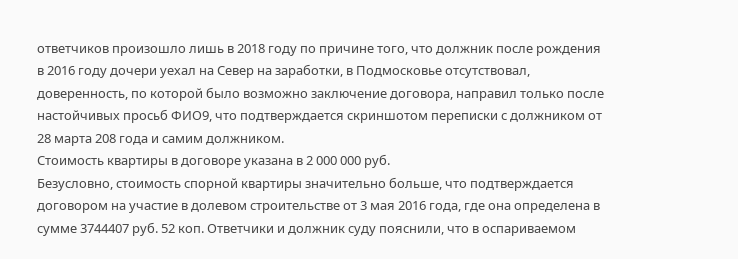ответчиков произошло лишь в 2018 году по причине того, что должник после рождения в 2016 году дочери уехал на Север на заработки, в Подмосковье отсутствовал, доверенность, по которой было возможно заключение договора, направил только после настойчивых просьб ФИО9, что подтверждается скриншотом переписки с должником от 28 марта 208 года и самим должником.
Стоимость квартиры в договоре указана в 2 000 000 руб.
Безусловно, стоимость спорной квартиры значительно больше, что подтверждается договором на участие в долевом строительстве от 3 мая 2016 года, где она определена в сумме 3744407 руб. 52 коп. Ответчики и должник суду пояснили, что в оспариваемом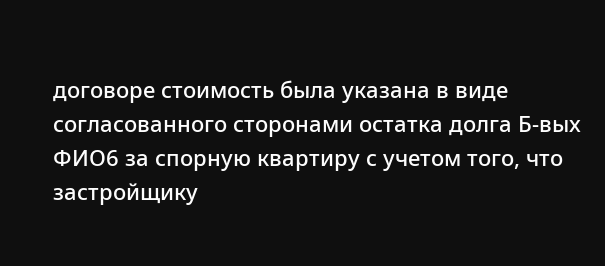договоре стоимость была указана в виде согласованного сторонами остатка долга Б-вых ФИО6 за спорную квартиру с учетом того, что застройщику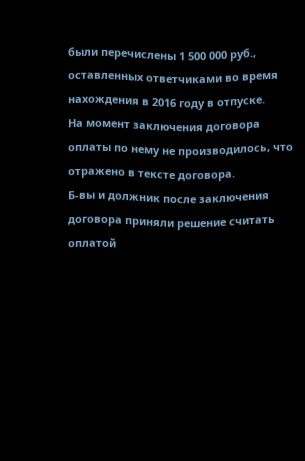были перечислены 1 500 000 руб., оставленных ответчиками во время нахождения в 2016 году в отпуске.
На момент заключения договора оплаты по нему не производилось, что отражено в тексте договора.
Б-вы и должник после заключения договора приняли решение считать оплатой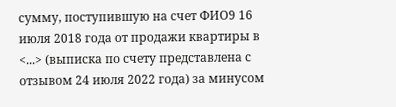сумму, поступившую на счет ФИО9 16 июля 2018 года от продажи квартиры в <...> (выписка по счету представлена с отзывом 24 июля 2022 года) за минусом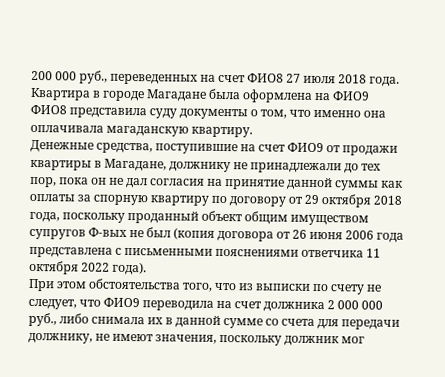200 000 руб., переведенных на счет ФИО8 27 июля 2018 года.
Квартира в городе Магадане была оформлена на ФИО9
ФИО8 представила суду документы о том, что именно она оплачивала магаданскую квартиру.
Денежные средства, поступившие на счет ФИО9 от продажи квартиры в Магадане, должнику не принадлежали до тех пор, пока он не дал согласия на принятие данной суммы как оплаты за спорную квартиру по договору от 29 октября 2018 года, поскольку проданный объект общим имуществом супругов Ф-вых не был (копия договора от 26 июня 2006 года представлена с письменными пояснениями ответчика 11 октября 2022 года).
При этом обстоятельства того, что из выписки по счету не следует, что ФИО9 переводила на счет должника 2 000 000 руб., либо снимала их в данной сумме со счета для передачи должнику, не имеют значения, поскольку должник мог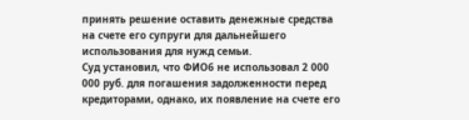принять решение оставить денежные средства на счете его супруги для дальнейшего использования для нужд семьи.
Суд установил, что ФИО6 не использовал 2 000 000 руб. для погашения задолженности перед кредиторами, однако, их появление на счете его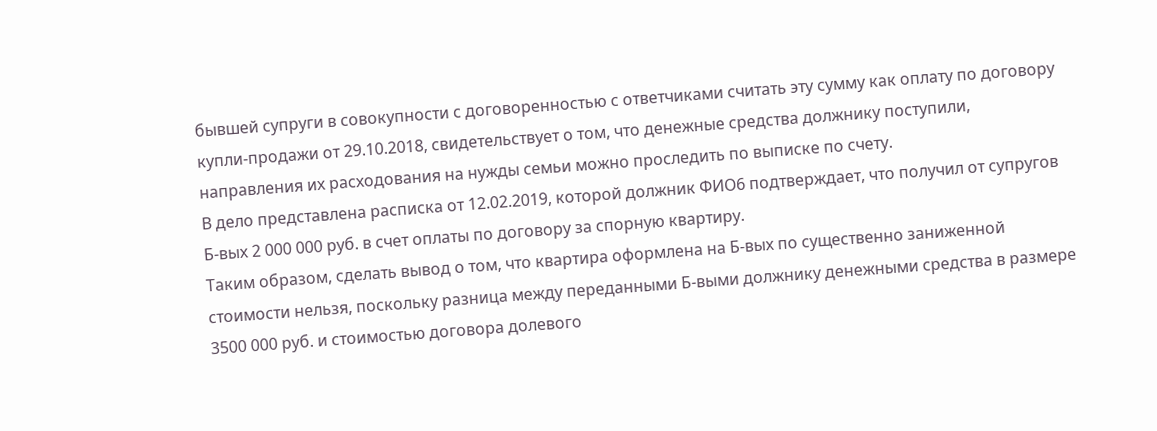бывшей супруги в совокупности с договоренностью с ответчиками считать эту сумму как оплату по договору купли-продажи от 29.10.2018, свидетельствует о том, что денежные средства должнику поступили, направления их расходования на нужды семьи можно проследить по выписке по счету.
В дело представлена расписка от 12.02.2019, которой должник ФИО6 подтверждает, что получил от супругов Б-вых 2 000 000 руб. в счет оплаты по договору за спорную квартиру.
Таким образом, сделать вывод о том, что квартира оформлена на Б-вых по существенно заниженной стоимости нельзя, поскольку разница между переданными Б-выми должнику денежными средства в размере 3500 000 руб. и стоимостью договора долевого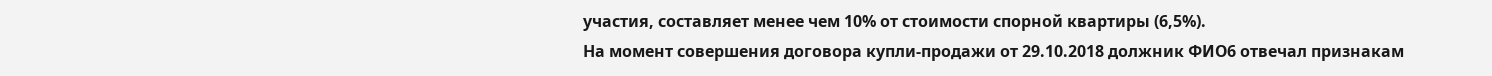участия, составляет менее чем 10% от стоимости спорной квартиры (6,5%).
На момент совершения договора купли-продажи от 29.10.2018 должник ФИО6 отвечал признакам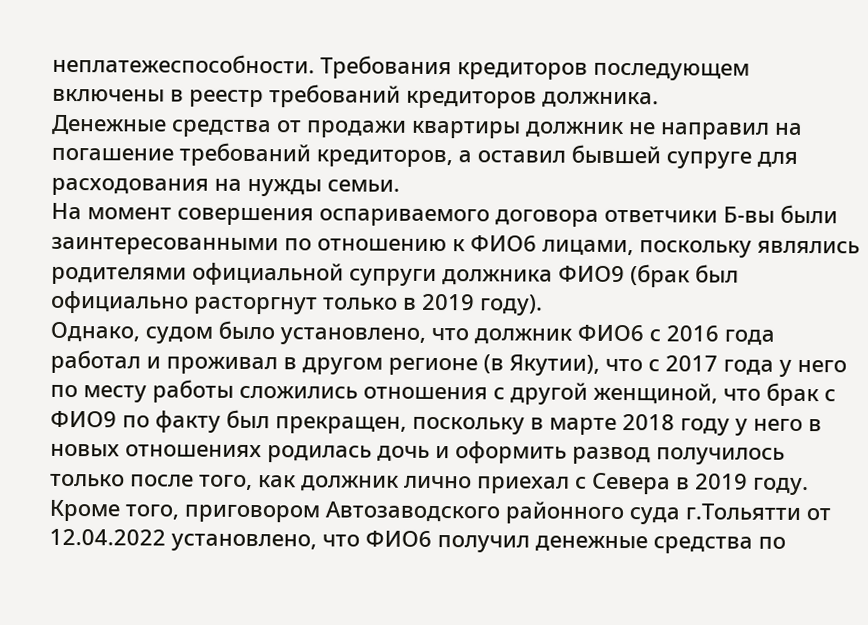неплатежеспособности. Требования кредиторов последующем включены в реестр требований кредиторов должника.
Денежные средства от продажи квартиры должник не направил на погашение требований кредиторов, а оставил бывшей супруге для расходования на нужды семьи.
На момент совершения оспариваемого договора ответчики Б-вы были заинтересованными по отношению к ФИО6 лицами, поскольку являлись родителями официальной супруги должника ФИО9 (брак был официально расторгнут только в 2019 году).
Однако, судом было установлено, что должник ФИО6 с 2016 года работал и проживал в другом регионе (в Якутии), что с 2017 года у него по месту работы сложились отношения с другой женщиной, что брак с ФИО9 по факту был прекращен, поскольку в марте 2018 году у него в новых отношениях родилась дочь и оформить развод получилось только после того, как должник лично приехал с Севера в 2019 году.
Кроме того, приговором Автозаводского районного суда г.Тольятти от 12.04.2022 установлено, что ФИО6 получил денежные средства по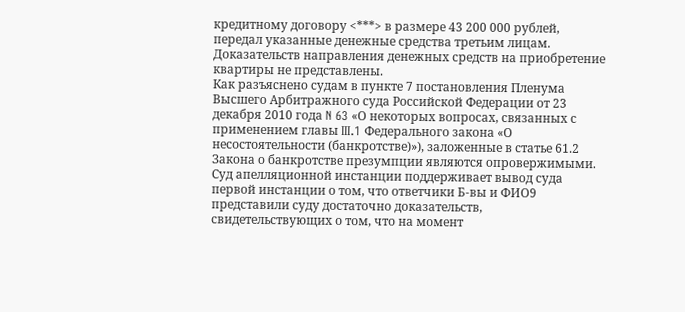кредитному договору <***> в размере 43 200 000 рублей, передал указанные денежные средства третьим лицам. Доказательств направления денежных средств на приобретение квартиры не представлены.
Как разъяснено судам в пункте 7 постановления Пленума Высшего Арбитражного суда Российской Федерации от 23 декабря 2010 года N 63 «О некоторых вопросах, связанных с применением главы III.1 Федерального закона «О несостоятельности (банкротстве)»), заложенные в статье 61.2 Закона о банкротстве презумпции являются опровержимыми.
Суд апелляционной инстанции поддерживает вывод суда первой инстанции о том, что ответчики Б-вы и ФИО9 представили суду достаточно доказательств, свидетельствующих о том, что на момент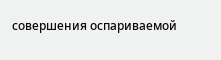совершения оспариваемой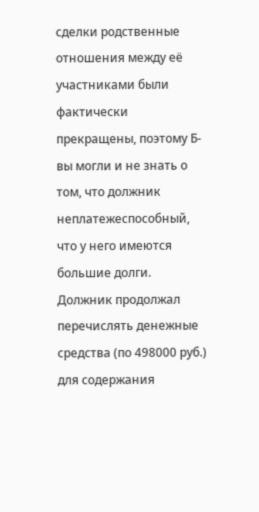сделки родственные отношения между её участниками были фактически прекращены, поэтому Б-вы могли и не знать о том, что должник неплатежеспособный, что у него имеются большие долги.
Должник продолжал перечислять денежные средства (по 498000 руб.) для содержания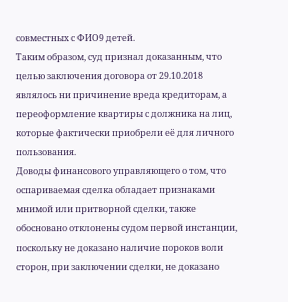совместных с ФИО9 детей.
Таким образом, суд признал доказанным, что целью заключения договора от 29.10.2018 являлось ни причинение вреда кредиторам, а переоформление квартиры с должника на лиц, которые фактически приобрели её для личного пользования.
Доводы финансового управляющего о том, что оспариваемая сделка обладает признаками мнимой или притворной сделки, также обосновано отклонены судом первой инстанции, поскольку не доказано наличие пороков воли сторон, при заключении сделки, не доказано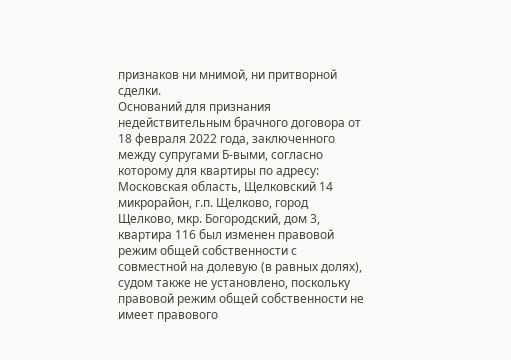признаков ни мнимой, ни притворной сделки.
Оснований для признания недействительным брачного договора от 18 февраля 2022 года, заключенного между супругами Б-выми, согласно которому для квартиры по адресу: Московская область, Щелковский 14 микрорайон, г.п. Щелково, город Щелково, мкр. Богородский, дом 3, квартира 116 был изменен правовой режим общей собственности с совместной на долевую (в равных долях), судом также не установлено, поскольку правовой режим общей собственности не имеет правового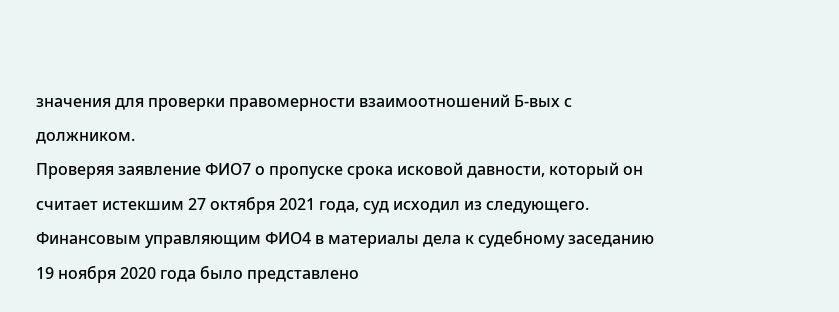значения для проверки правомерности взаимоотношений Б-вых с должником.
Проверяя заявление ФИО7 о пропуске срока исковой давности, который он считает истекшим 27 октября 2021 года, суд исходил из следующего.
Финансовым управляющим ФИО4 в материалы дела к судебному заседанию 19 ноября 2020 года было представлено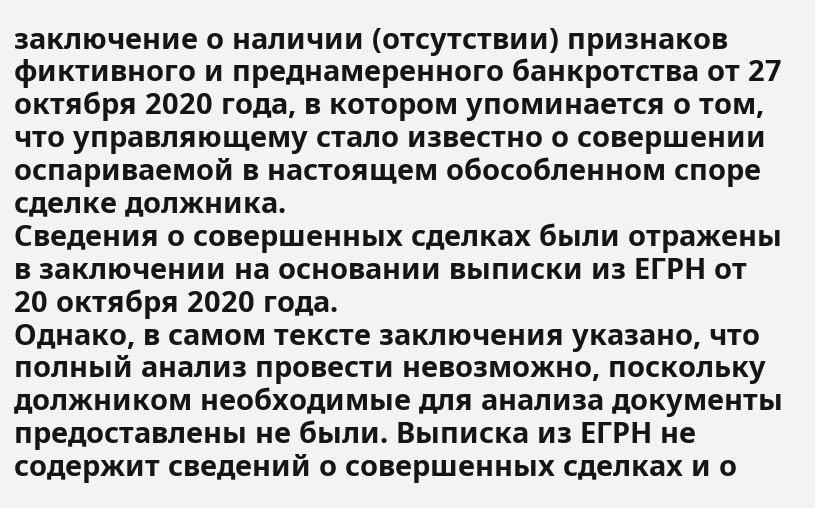заключение о наличии (отсутствии) признаков фиктивного и преднамеренного банкротства от 27 октября 2020 года, в котором упоминается о том, что управляющему стало известно о совершении оспариваемой в настоящем обособленном споре сделке должника.
Сведения о совершенных сделках были отражены в заключении на основании выписки из ЕГРН от 20 октября 2020 года.
Однако, в самом тексте заключения указано, что полный анализ провести невозможно, поскольку должником необходимые для анализа документы предоставлены не были. Выписка из ЕГРН не содержит сведений о совершенных сделках и о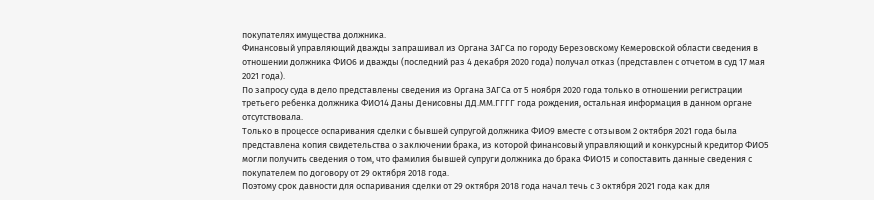покупателях имущества должника.
Финансовый управляющий дважды запрашивал из Органа ЗАГСа по городу Березовскому Кемеровской области сведения в отношении должника ФИО6 и дважды (последний раз 4 декабря 2020 года) получал отказ (представлен с отчетом в суд 17 мая 2021 года).
По запросу суда в дело представлены сведения из Органа ЗАГСа от 5 ноября 2020 года только в отношении регистрации третьего ребенка должника ФИО14 Даны Денисовны ДД.ММ.ГГГГ года рождения, остальная информация в данном органе отсутствовала.
Только в процессе оспаривания сделки с бывшей супругой должника ФИО9 вместе с отзывом 2 октября 2021 года была представлена копия свидетельства о заключении брака, из которой финансовый управляющий и конкурсный кредитор ФИО5 могли получить сведения о том, что фамилия бывшей супруги должника до брака ФИО15 и сопоставить данные сведения с покупателем по договору от 29 октября 2018 года.
Поэтому срок давности для оспаривания сделки от 29 октября 2018 года начал течь с 3 октября 2021 года как для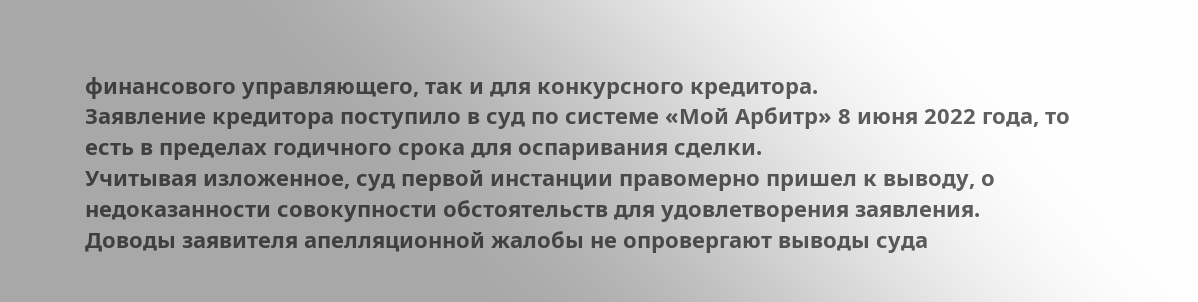финансового управляющего, так и для конкурсного кредитора.
Заявление кредитора поступило в суд по системе «Мой Арбитр» 8 июня 2022 года, то есть в пределах годичного срока для оспаривания сделки.
Учитывая изложенное, суд первой инстанции правомерно пришел к выводу, о недоказанности совокупности обстоятельств для удовлетворения заявления.
Доводы заявителя апелляционной жалобы не опровергают выводы суда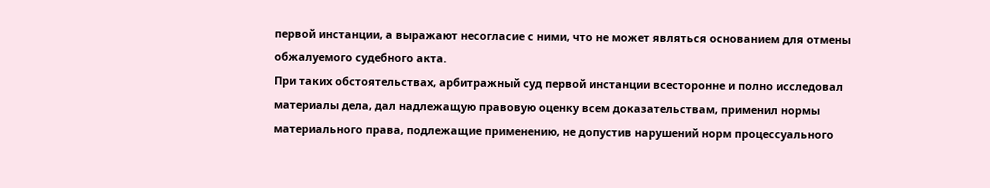первой инстанции, а выражают несогласие с ними, что не может являться основанием для отмены обжалуемого судебного акта.
При таких обстоятельствах, арбитражный суд первой инстанции всесторонне и полно исследовал материалы дела, дал надлежащую правовую оценку всем доказательствам, применил нормы материального права, подлежащие применению, не допустив нарушений норм процессуального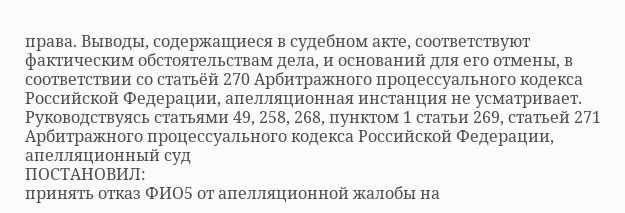права. Выводы, содержащиеся в судебном акте, соответствуют фактическим обстоятельствам дела, и оснований для его отмены, в соответствии со статьёй 270 Арбитражного процессуального кодекса Российской Федерации, апелляционная инстанция не усматривает.
Руководствуясь статьями 49, 258, 268, пунктом 1 статьи 269, статьей 271 Арбитражного процессуального кодекса Российской Федерации, апелляционный суд
ПОСТАНОВИЛ:
принять отказ ФИО5 от апелляционной жалобы на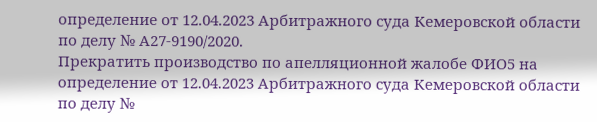определение от 12.04.2023 Арбитражного суда Кемеровской области по делу № А27-9190/2020.
Прекратить производство по апелляционной жалобе ФИО5 на определение от 12.04.2023 Арбитражного суда Кемеровской области по делу №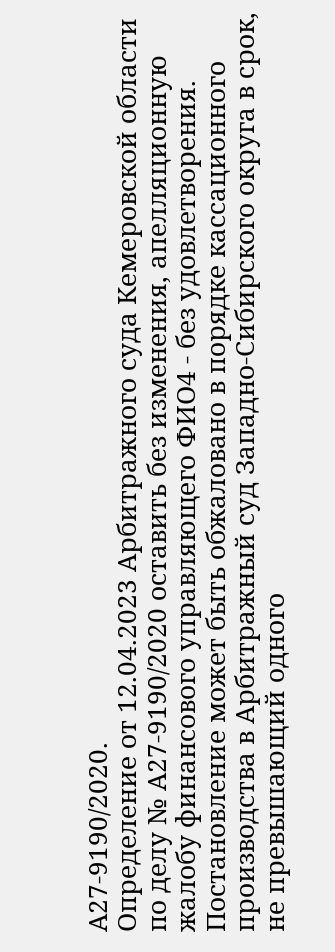А27-9190/2020.
Определение от 12.04.2023 Арбитражного суда Кемеровской области по делу № А27-9190/2020 оставить без изменения, апелляционную жалобу финансового управляющего ФИО4 - без удовлетворения.
Постановление может быть обжаловано в порядке кассационного производства в Арбитражный суд Западно-Сибирского округа в срок, не превышающий одного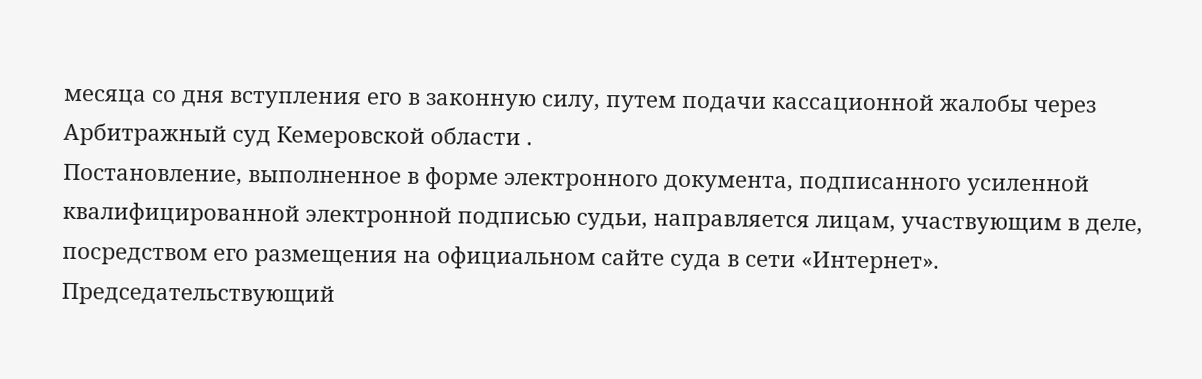месяца со дня вступления его в законную силу, путем подачи кассационной жалобы через Арбитражный суд Кемеровской области .
Постановление, выполненное в форме электронного документа, подписанного усиленной квалифицированной электронной подписью судьи, направляется лицам, участвующим в деле, посредством его размещения на официальном сайте суда в сети «Интернет».
Председательствующий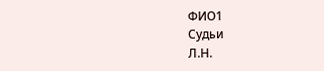ФИО1
Судьи
Л.Н.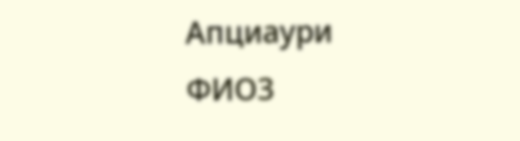Апциаури
ФИО3